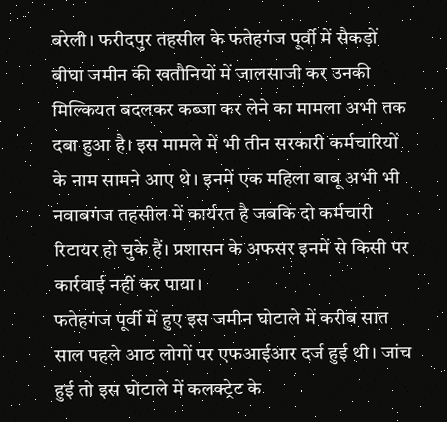बरेली। फरीदपुर तहसील के फतेहगंज पूर्वी में सैकड़ों बीघा जमीन की खतौनियों में जालसाजी कर उनकी मिल्कियत बदलकर कब्जा कर लेने का मामला अभी तक दबा हुआ है। इस मामले में भी तीन सरकारी कर्मचारियों के नाम सामने आए थे। इनमें एक महिला बाबू अभी भी नवाबगंज तहसील में कार्यरत है जबकि दो कर्मचारी रिटायर हो चुके हैं। प्रशासन के अफसर इनमें से किसी पर कार्रवाई नहीं कर पाया।
फतेहगंज पूर्वी में हुए इस जमीन घोटाले में करीब सात साल पहले आठ लोगों पर एफआईआर दर्ज हुई थी। जांच हुई तो इस घोटाले में कलक्ट्रेट के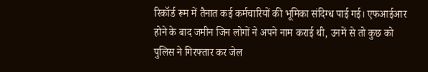रिकॉर्ड रूम में तैनात कई कर्मचारियों की भूमिका संदिग्ध पाई गई। एफआईआर होने के बाद जमीन जिन लोगों ने अपने नाम कराई थी, उनमें से तो कुछ को पुलिस ने गिरफ्तार कर जेल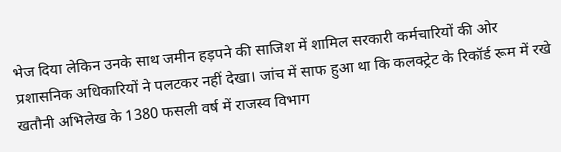भेज दिया लेकिन उनके साथ जमीन हड़पने की साजिश में शामिल सरकारी कर्मचारियों की ओर प्रशासनिक अधिकारियों ने पलटकर नहीं देखा। जांच में साफ हुआ था कि कलक्ट्रेट के रिकॉर्ड रूम में रखे खतौनी अभिलेख के 1380 फसली वर्ष में राजस्व विभाग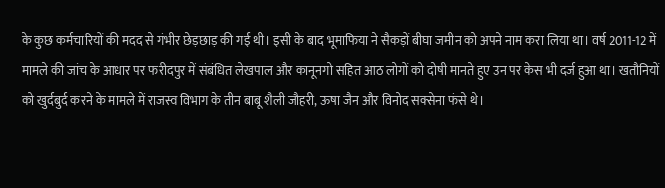के कुछ कर्मचारियों की मदद से गंभीर छेड़छाड़ की गई थी। इसी के बाद भूमाफिया ने सैकड़ों बीघा जमीन को अपने नाम करा लिया था। वर्ष 2011-12 में मामले की जांच के आधार पर फरीदपुर में संबंधित लेखपाल और कानूनगो सहित आठ लोगों को दोषी मानते हुए उन पर केस भी दर्ज हुआ था। खतौनियों को खुर्दबुर्द करने के मामले में राजस्व विभाग के तीन बाबू शैली जौहरी, ऊषा जैन और विनोद सक्सेना फंसे थे।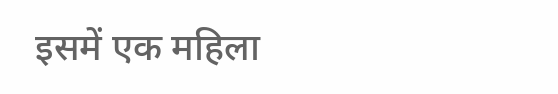इसमें एक महिला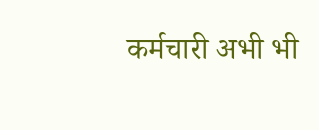कर्मचारी अभी भी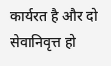कार्यरत है और दो सेवानिवृत्त हो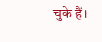चुके हैं।